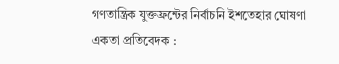গণতান্ত্রিক যুক্তফ্রন্টের নির্বাচনি ইশতেহার ঘোষণা
একতা প্রতিবেদক :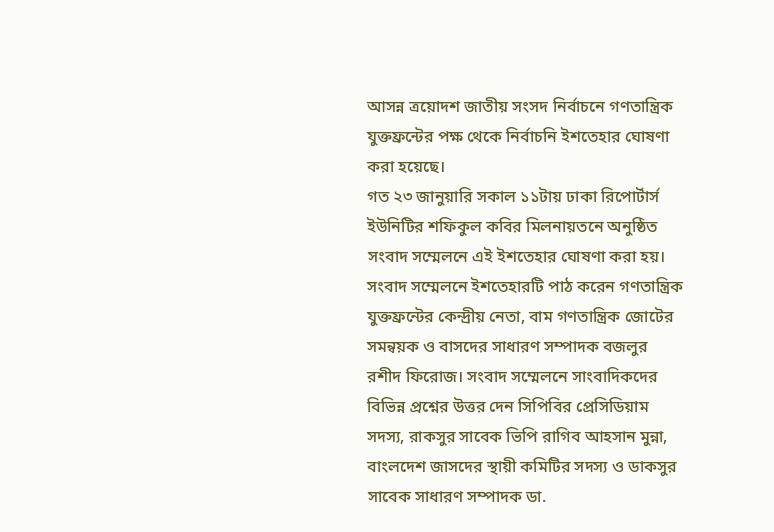আসন্ন ত্রয়োদশ জাতীয় সংসদ নির্বাচনে গণতান্ত্রিক যুক্তফ্রন্টের পক্ষ থেকে নির্বাচনি ইশতেহার ঘোষণা করা হয়েছে।
গত ২৩ জানুয়ারি সকাল ১১টায় ঢাকা রিপোর্টার্স ইউনিটির শফিকুল কবির মিলনায়তনে অনুষ্ঠিত সংবাদ সম্মেলনে এই ইশতেহার ঘোষণা করা হয়।
সংবাদ সম্মেলনে ইশতেহারটি পাঠ করেন গণতান্ত্রিক যুক্তফ্রন্টের কেন্দ্রীয় নেতা, বাম গণতান্ত্রিক জোটের সমন্বয়ক ও বাসদের সাধারণ সম্পাদক বজলুর রশীদ ফিরোজ। সংবাদ সম্মেলনে সাংবাদিকদের বিভিন্ন প্রশ্নের উত্তর দেন সিপিবির প্রেসিডিয়াম সদস্য, রাকসুর সাবেক ভিপি রাগিব আহসান মুন্না, বাংলদেশ জাসদের স্থায়ী কমিটির সদস্য ও ডাকসুর সাবেক সাধারণ সম্পাদক ডা.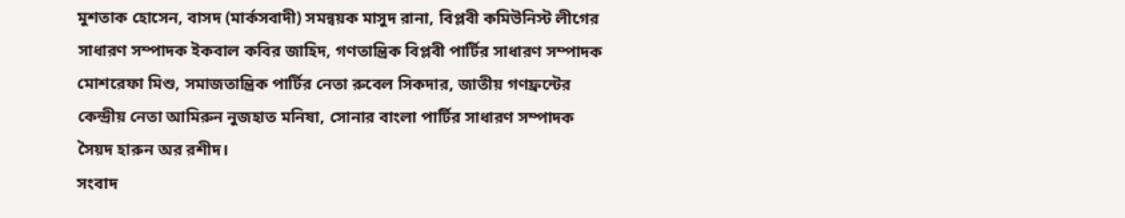মুশতাক হোসেন, বাসদ (মার্কসবাদী) সমন্বয়ক মাসুদ রানা, বিপ্লবী কমিউনিস্ট লীগের সাধারণ সম্পাদক ইকবাল কবির জাহিদ, গণতান্ত্রিক বিপ্লবী পার্টির সাধারণ সম্পাদক মোশরেফা মিশু, সমাজতান্ত্রিক পার্টির নেতা রুবেল সিকদার, জাতীয় গণফ্রন্টের কেন্দ্রীয় নেতা আমিরুন নুজহাত মনিষা, সোনার বাংলা পার্টির সাধারণ সম্পাদক সৈয়দ হারুন অর রশীদ।
সংবাদ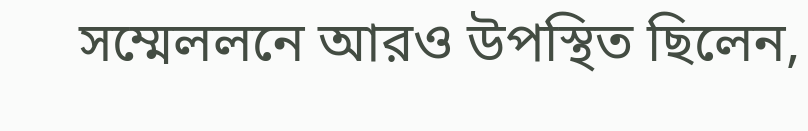সম্মেললনে আরও উপস্থিত ছিলেন,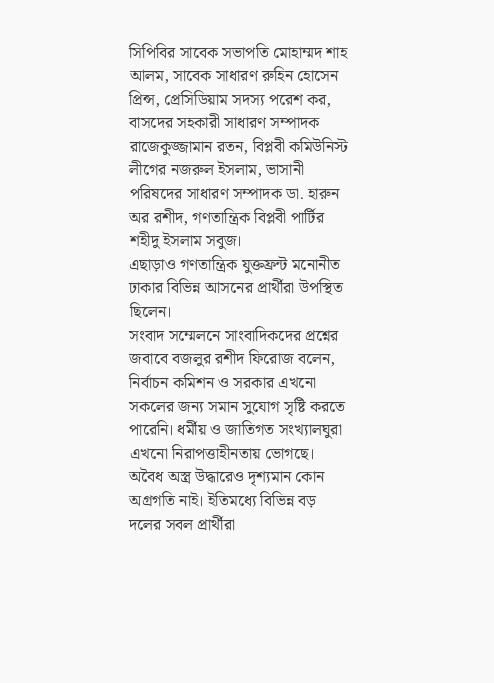সিপিবির সাবেক সভাপতি মোহাম্মদ শাহ আলম, সাবেক সাধারণ রুহিন হোসেন প্রিন্স, প্রেসিডিয়াম সদস্য পরেশ কর, বাসদের সহকারী সাধারণ সম্পাদক রাজেকুজ্জামান রতন, বিপ্লবী কমিউনিস্ট লীগের নজরুল ইসলাম, ভাসানী পরিষদের সাধারণ সম্পাদক ডা. হারুন অর রশীদ, গণতান্ত্রিক বিপ্লবী পার্টির শহীদু ইসলাম সবুজ।
এছাড়াও গণতান্ত্রিক যুক্তফ্রন্ট মনোনীত ঢাকার বিভিন্ন আসনের প্রার্থীরা উপস্থিত ছিলেন।
সংবাদ সম্মেলনে সাংবাদিকদের প্রশ্নের জবাবে বজলুর রশীদ ফিরোজ বলেন, নির্বাচন কমিশন ও সরকার এখনো সকলের জন্য সমান সুযোগ সৃষ্টি করতে পারেনি। ধর্মীয় ও জাতিগত সংখ্যালঘুরা এখনো নিরাপত্তাহীনতায় ভোগছে। অবৈধ অস্ত্র উদ্ধারেও দৃশ্যমান কোন অগ্রগতি নাই। ইতিমধ্যে বিভিন্ন বড় দলের সবল প্রার্থীরা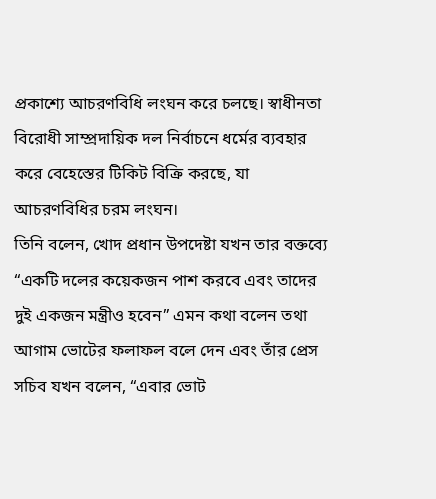প্রকাশ্যে আচরণবিধি লংঘন করে চলছে। স্বাধীনতা বিরোধী সাম্প্রদায়িক দল নির্বাচনে ধর্মের ব্যবহার করে বেহেস্তের টিকিট বিক্রি করছে, যা আচরণবিধির চরম লংঘন।
তিনি বলেন, খোদ প্রধান উপদেষ্টা যখন তার বক্তব্যে “একটি দলের কয়েকজন পাশ করবে এবং তাদের দুই একজন মন্ত্রীও হবেন” এমন কথা বলেন তথা আগাম ভোটের ফলাফল বলে দেন এবং তাঁর প্রেস সচিব যখন বলেন, “এবার ভোট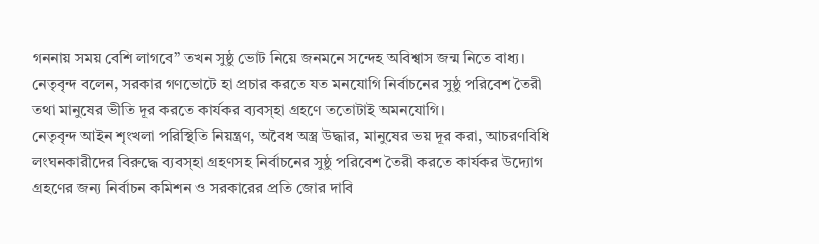গননায় সময় বেশি লাগবে” তখন সুষ্ঠু ভোট নিয়ে জনমনে সন্দেহ অবিশ্বাস জন্ম নিতে বাধ্য।
নেতৃবৃন্দ বলেন, সরকার গণভোটে হা প্রচার করতে যত মনযোগি নির্বাচনের সুষ্ঠু পরিবেশ তৈরী তথা মানুষের ভীতি দূর করতে কার্যকর ব্যবস্হা গ্রহণে ততোটাই অমনযোগি।
নেতৃবৃন্দ আইন শৃংখলা পরিস্থিতি নিয়ন্ত্রণ, অবৈধ অস্ত্র উদ্ধার, মানুষের ভয় দূর করা, আচরণবিধি লংঘনকারীদের বিরুদ্ধে ব্যবস্হা গ্রহণসহ নির্বাচনের সুষ্ঠু পরিবেশ তৈরী করতে কার্যকর উদ্যোগ গ্রহণের জন্য নির্বাচন কমিশন ও সরকারের প্রতি জোর দাবি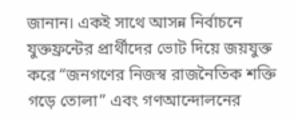জানান। একই সাথে আসন্ন নির্বাচনে যুক্তফ্রন্টের প্রার্থীদের ভোট দিয়ে জয়যুক্ত করে “জনগণের নিজস্ব রাজনৈতিক শক্তি গড়ে তোলা” এবং গণআন্দোলনের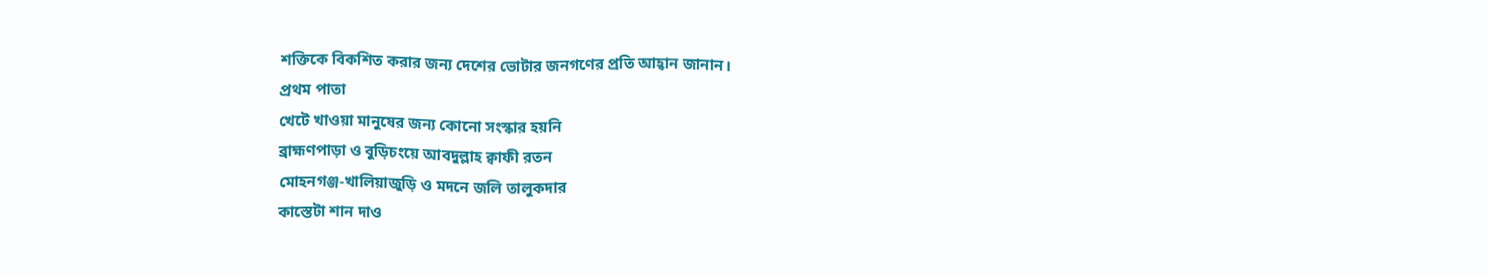শক্তিকে বিকশিত করার জন্য দেশের ভোটার জনগণের প্রতি আহ্বান জানান।
প্রথম পাতা
খেটে খাওয়া মানুষের জন্য কোনো সংস্কার হয়নি
ব্রাহ্মণপাড়া ও বুড়িচংয়ে আবদুল্লাহ ক্বাফী রতন
মোহনগঞ্জ-খালিয়াজুড়ি ও মদনে জলি তালুকদার
কাস্তেটা শান দাও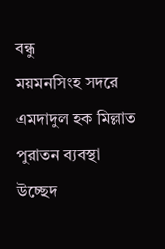বন্ধু
ময়মনসিংহ সদরে এমদাদুল হক মিল্লাত
পুরাতন ব্যবস্থা উচ্ছেদ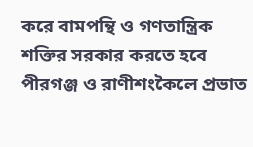করে বামপন্থি ও গণতান্ত্রিক শক্তির সরকার করতে হবে
পীরগঞ্জ ও রাণীশংকৈলে প্রভাত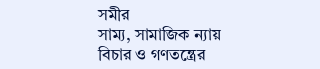সমীর
সাম্য, সামাজিক ন্যায় বিচার ও গণতন্ত্রের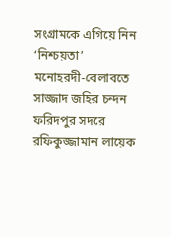সংগ্রামকে এগিয়ে নিন
‘নিশ্চয়তা’
মনোহরদী-বেলাবতে সাজ্জাদ জহির চন্দন
ফরিদপুর সদরে রফিকুজ্জামান লায়েক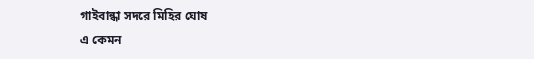গাইবান্ধা সদরে মিহির ঘোষ
এ কেমন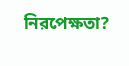নিরপেক্ষতা?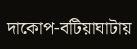দাকোপ-বটিয়াঘাটায়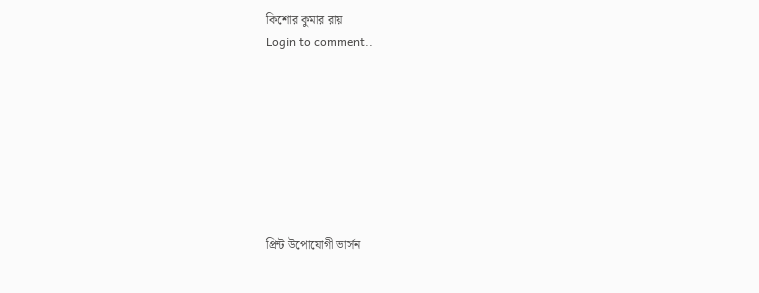কিশোর কুমার রায়
Login to comment..








প্রিন্ট উপোযোগী ভার্সন